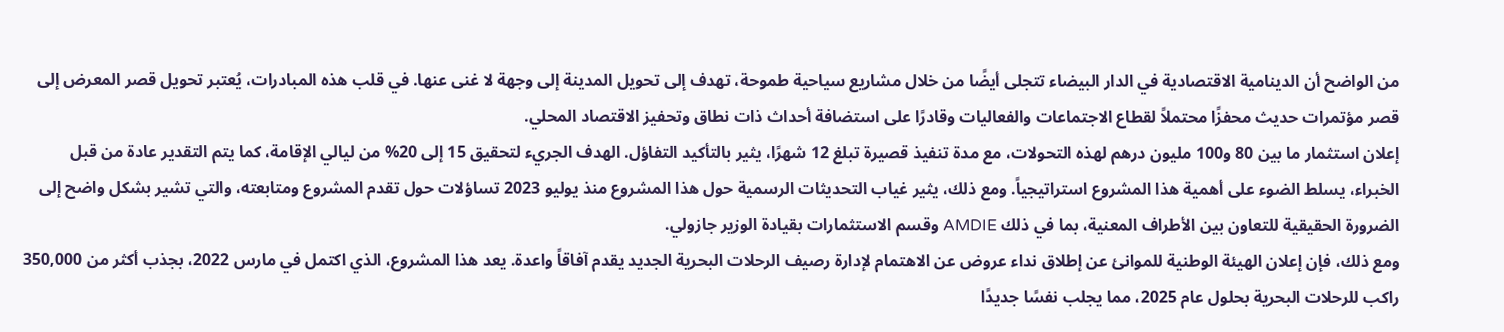من الواضح أن الدينامية الاقتصادية في الدار البيضاء تتجلى أيضًا من خلال مشاريع سياحية طموحة، تهدف إلى تحويل المدينة إلى وجهة لا غنى عنها. في قلب هذه المبادرات، يُعتبر تحويل قصر المعرض إلى قصر مؤتمرات حديث محفزًا محتملاً لقطاع الاجتماعات والفعاليات وقادرًا على استضافة أحداث ذات نطاق وتحفيز الاقتصاد المحلي.
إعلان استثمار ما بين 80 و100 مليون درهم لهذه التحولات، مع مدة تنفيذ قصيرة تبلغ 12 شهرًا، يثير بالتأكيد التفاؤل. الهدف الجريء لتحقيق 15 إلى 20% من ليالي الإقامة، كما يتم التقدير عادة من قبل الخبراء، يسلط الضوء على أهمية هذا المشروع استراتيجياً. ومع ذلك، يثير غياب التحديثات الرسمية حول هذا المشروع منذ يوليو 2023 تساؤلات حول تقدم المشروع ومتابعته، والتي تشير بشكل واضح إلى الضرورة الحقيقية للتعاون بين الأطراف المعنية، بما في ذلك AMDIE وقسم الاستثمارات بقيادة الوزير جازولي.
ومع ذلك، فإن إعلان الهيئة الوطنية للموانئ عن إطلاق نداء عروض عن الاهتمام لإدارة رصيف الرحلات البحرية الجديد يقدم آفاقاً واعدة. يعد هذا المشروع، الذي اكتمل في مارس 2022، بجذب أكثر من 350,000 راكب للرحلات البحرية بحلول عام 2025، مما يجلب نفسًا جديدًا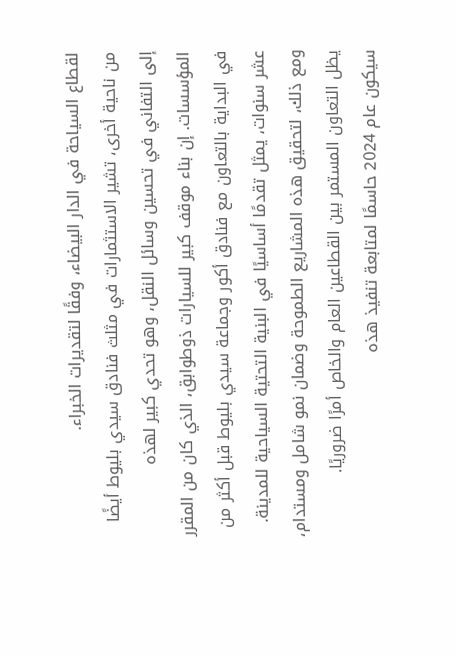لقطاع السياحة في الدار البيضاء، وفقًا لتقديرات الخبراء.
من ناحية أخرى، تشير الاستثمارات في مثلث فنادق سيدي بليوط أيضًا إلى التفاني في تحسين وسائل النقل، وهو تحدي كبير لهذه المؤسسات. إن بناء موقف كبير للسيارات ذوطوابق، الذي كان من المقرر في البداية بالتعاون مع فنادق أكور وجماعة سيدي بليوط قبل أكثر من عشر سنوات، يمثل تقدمًا أساسيًا في البنية التحتية السياحية للمدينة. ومع ذلك، لتحقيق هذه المشاريع الطموحة وضمان نمو شامل ومستدام، يظل التعاون المستمر بين القطاعين العام والخاص أمرًا ضروريًا.
سيكون عام 2024 حاسمًا لمتابعة تنفيذ هذه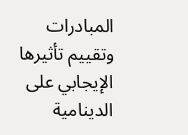المبادرات وتقييم تأثيرها الإيجابي على الدينامية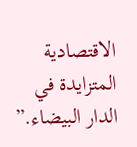الاقتصادية المتزايدة في الدار البيضاء.”